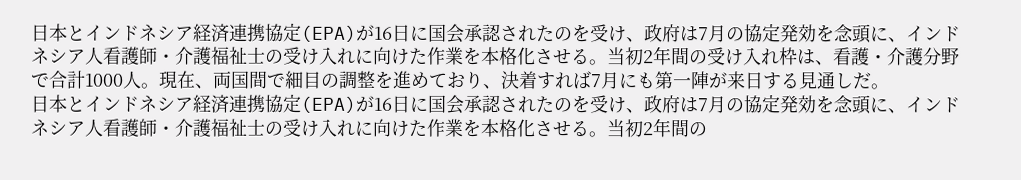日本とインドネシア経済連携協定(EPA)が16日に国会承認されたのを受け、政府は7月の協定発効を念頭に、インドネシア人看護師・介護福祉士の受け入れに向けた作業を本格化させる。当初2年間の受け入れ枠は、看護・介護分野で合計1000人。現在、両国間で細目の調整を進めており、決着すれば7月にも第一陣が来日する見通しだ。
日本とインドネシア経済連携協定(EPA)が16日に国会承認されたのを受け、政府は7月の協定発効を念頭に、インドネシア人看護師・介護福祉士の受け入れに向けた作業を本格化させる。当初2年間の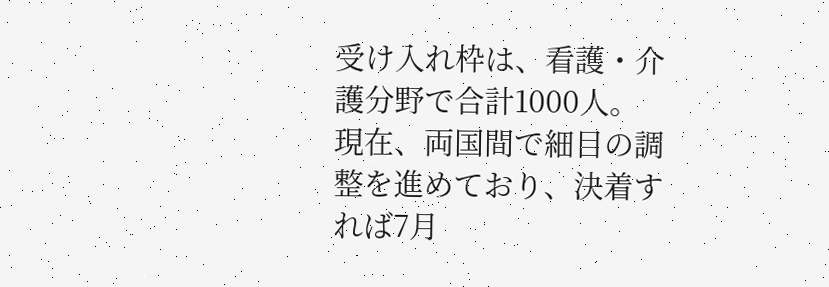受け入れ枠は、看護・介護分野で合計1000人。現在、両国間で細目の調整を進めており、決着すれば7月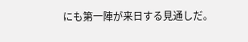にも第一陣が来日する見通しだ。